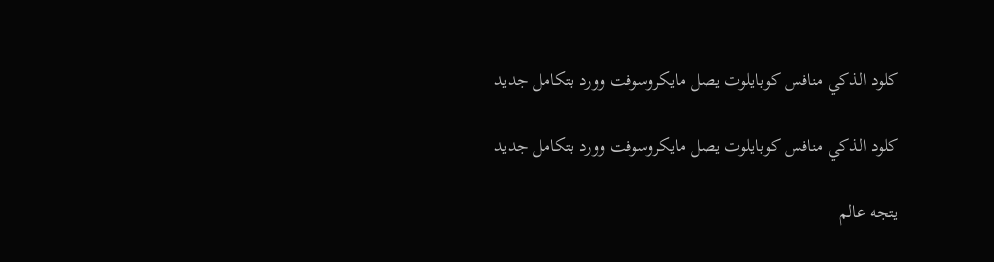كلود الذكي منافس كوبايلوت يصل مايكروسوفت وورد بتكامل جديد

كلود الذكي منافس كوبايلوت يصل مايكروسوفت وورد بتكامل جديد

يتجه عالم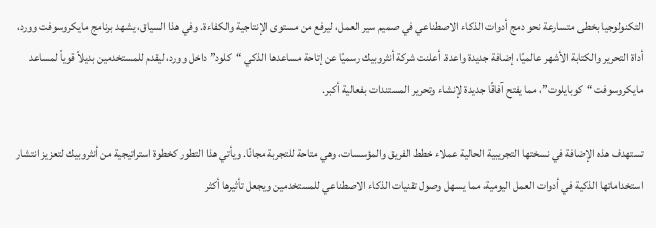التكنولوجيا بخطى متسارعة نحو دمج أدوات الذكاء الاصطناعي في صميم سير العمل، ليرفع من مستوى الإنتاجية والكفاءة. وفي هذا السياق، يشهد برنامج مايكروسوفت وورد، أداة التحرير والكتابة الأشهر عالميًا، إضافة جديدة واعدة. أعلنت شركة أنثروبيك رسميًا عن إتاحة مساعدها الذكي “كلود” داخل وورد، ليقدم للمستخدمين بديلاً قوياً لمساعد مايكروسوفت “كوبايلوت”، مما يفتح آفاقًا جديدة لإنشاء وتحرير المستندات بفعالية أكبر.

تستهدف هذه الإضافة في نسختها التجريبية الحالية عملاء خطط الفريق والمؤسسات، وهي متاحة للتجربة مجانًا. ويأتي هذا التطور كخطوة استراتيجية من أنثروبيك لتعزيز انتشار استخداماتها الذكية في أدوات العمل اليومية، مما يسهل وصول تقنيات الذكاء الاصطناعي للمستخدمين ويجعل تأثيرها أكثر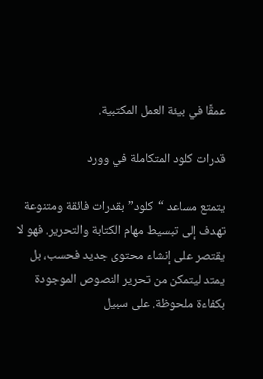عمقًا في بيئة العمل المكتبية.

قدرات كلود المتكاملة في وورد

يتمتع مساعد “كلود” بقدرات فائقة ومتنوعة تهدف إلى تبسيط مهام الكتابة والتحرير. فهو لا يقتصر على إنشاء محتوى جديد فحسب، بل يمتد ليتمكن من تحرير النصوص الموجودة بكفاءة ملحوظة. على سبيل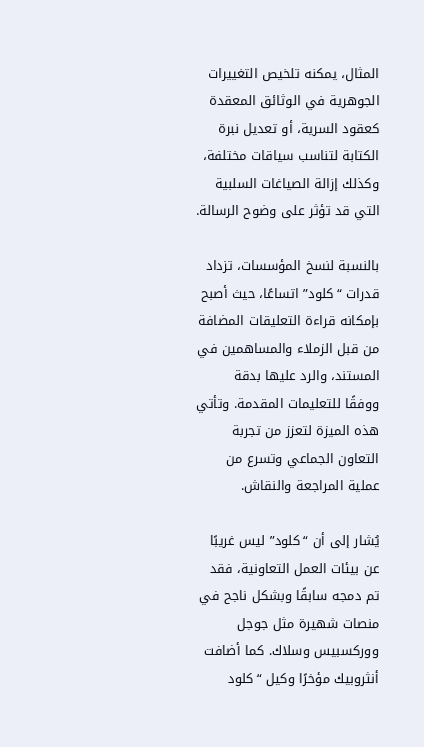المثال، يمكنه تلخيص التغييرات الجوهرية في الوثائق المعقدة كعقود السرية، أو تعديل نبرة الكتابة لتناسب سياقات مختلفة، وكذلك إزالة الصياغات السلبية التي قد تؤثر على وضوح الرسالة.

بالنسبة لنسخ المؤسسات، تزداد قدرات “كلود” اتساعًا، حيث أصبح بإمكانه قراءة التعليقات المضافة من قبل الزملاء والمساهمين في المستند، والرد عليها بدقة ووفقًا للتعليمات المقدمة. وتأتي هذه الميزة لتعزز من تجربة التعاون الجماعي وتسرع من عملية المراجعة والنقاش.

يُشار إلى أن “كلود” ليس غريبًا عن بيئات العمل التعاونية، فقد تم دمجه سابقًا وبشكل ناجح في منصات شهيرة مثل جوجل ووركسبيس وسلاك. كما أضافت أنثروبيك مؤخرًا وكيل “كلود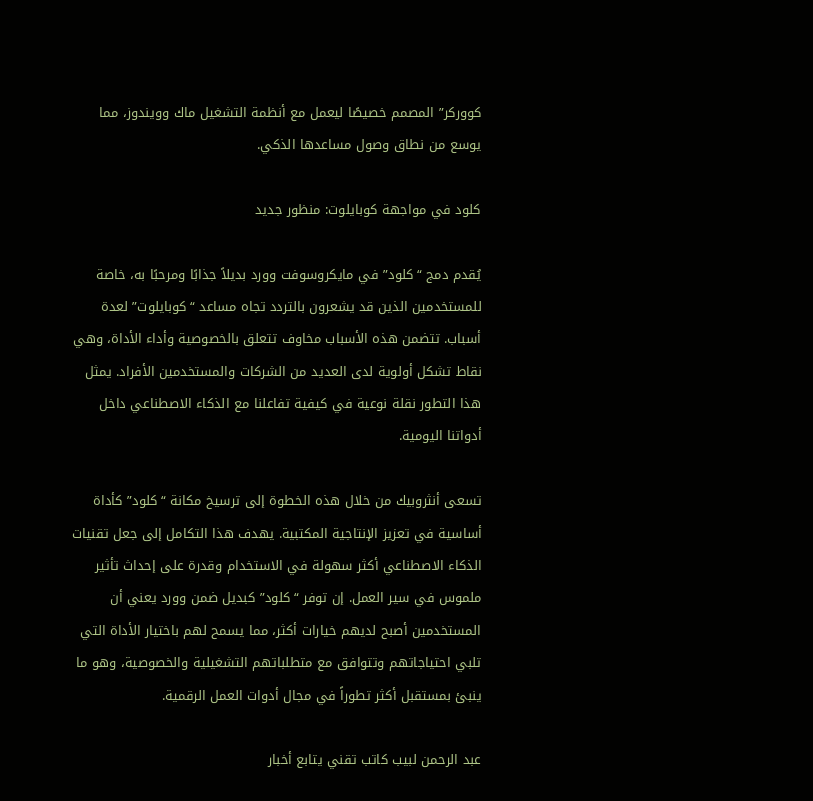كووركر” المصمم خصيصًا ليعمل مع أنظمة التشغيل ماك وويندوز، مما يوسع من نطاق وصول مساعدها الذكي.

كلود في مواجهة كوبايلوت: منظور جديد

يُقدم دمج “كلود” في مايكروسوفت وورد بديلاً جذابًا ومرحبًا به، خاصة للمستخدمين الذين قد يشعرون بالتردد تجاه مساعد “كوبايلوت” لعدة أسباب. تتضمن هذه الأسباب مخاوف تتعلق بالخصوصية وأداء الأداة، وهي نقاط تشكل أولوية لدى العديد من الشركات والمستخدمين الأفراد. يمثل هذا التطور نقلة نوعية في كيفية تفاعلنا مع الذكاء الاصطناعي داخل أدواتنا اليومية.

تسعى أنثروبيك من خلال هذه الخطوة إلى ترسيخ مكانة “كلود” كأداة أساسية في تعزيز الإنتاجية المكتبية. يهدف هذا التكامل إلى جعل تقنيات الذكاء الاصطناعي أكثر سهولة في الاستخدام وقدرة على إحداث تأثير ملموس في سير العمل. إن توفر “كلود” كبديل ضمن وورد يعني أن المستخدمين أصبح لديهم خيارات أكثر، مما يسمح لهم باختيار الأداة التي تلبي احتياجاتهم وتتوافق مع متطلباتهم التشغيلية والخصوصية، وهو ما ينبئ بمستقبل أكثر تطوراً في مجال أدوات العمل الرقمية.

عبد الرحمن لبيب كاتب تقني يتابع أخبار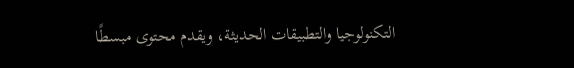التكنولوجيا والتطبيقات الحديثة، ويقدم محتوى مبسطًا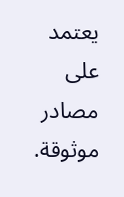يعتمد على مصادر موثوقة.